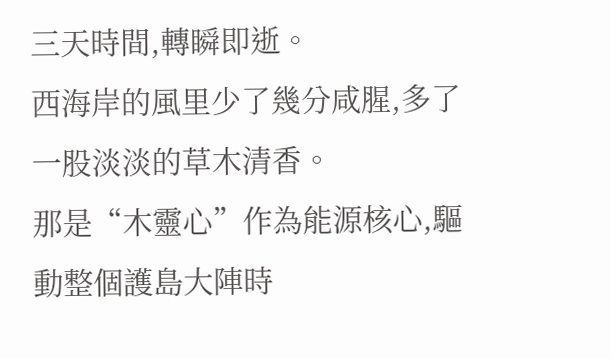三天時間,轉瞬即逝。
西海岸的風里少了幾分咸腥,多了一股淡淡的草木清香。
那是“木靈心”作為能源核心,驅動整個護島大陣時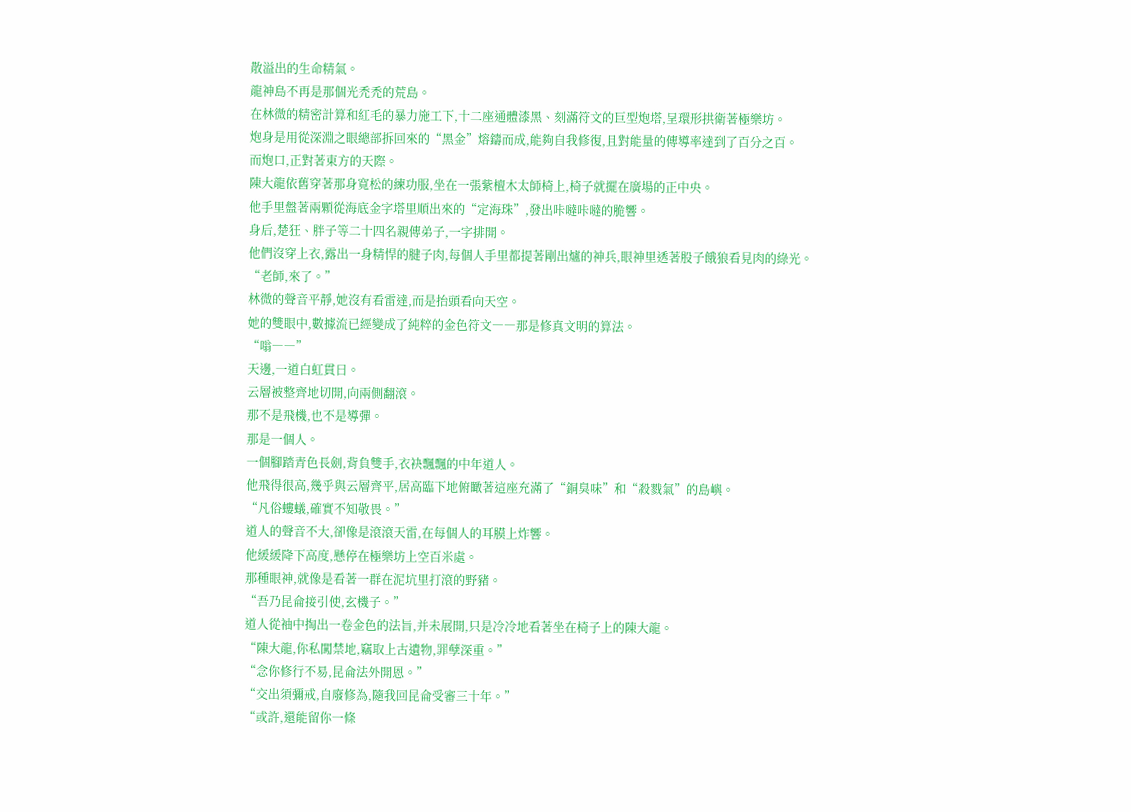散溢出的生命精氣。
龍神島不再是那個光禿禿的荒島。
在林微的精密計算和紅毛的暴力施工下,十二座通體漆黑、刻滿符文的巨型炮塔,呈環形拱衛著極樂坊。
炮身是用從深淵之眼總部拆回來的“黑金”熔鑄而成,能夠自我修復,且對能量的傳導率達到了百分之百。
而炮口,正對著東方的天際。
陳大龍依舊穿著那身寬松的練功服,坐在一張紫檀木太師椅上,椅子就擺在廣場的正中央。
他手里盤著兩顆從海底金字塔里順出來的“定海珠”,發出咔噠咔噠的脆響。
身后,楚狂、胖子等二十四名親傳弟子,一字排開。
他們沒穿上衣,露出一身精悍的腱子肉,每個人手里都提著剛出爐的神兵,眼神里透著股子餓狼看見肉的綠光。
“老師,來了。”
林微的聲音平靜,她沒有看雷達,而是抬頭看向天空。
她的雙眼中,數據流已經變成了純粹的金色符文――那是修真文明的算法。
“嗡――”
天邊,一道白虹貫日。
云層被整齊地切開,向兩側翻滾。
那不是飛機,也不是導彈。
那是一個人。
一個腳踏青色長劍,背負雙手,衣袂飄飄的中年道人。
他飛得很高,幾乎與云層齊平,居高臨下地俯瞰著這座充滿了“銅臭味”和“殺戮氣”的島嶼。
“凡俗螻蟻,確實不知敬畏。”
道人的聲音不大,卻像是滾滾天雷,在每個人的耳膜上炸響。
他緩緩降下高度,懸停在極樂坊上空百米處。
那種眼神,就像是看著一群在泥坑里打滾的野豬。
“吾乃昆侖接引使,玄機子。”
道人從袖中掏出一卷金色的法旨,并未展開,只是冷冷地看著坐在椅子上的陳大龍。
“陳大龍,你私闖禁地,竊取上古遺物,罪孽深重。”
“念你修行不易,昆侖法外開恩。”
“交出須彌戒,自廢修為,隨我回昆侖受審三十年。”
“或許,還能留你一條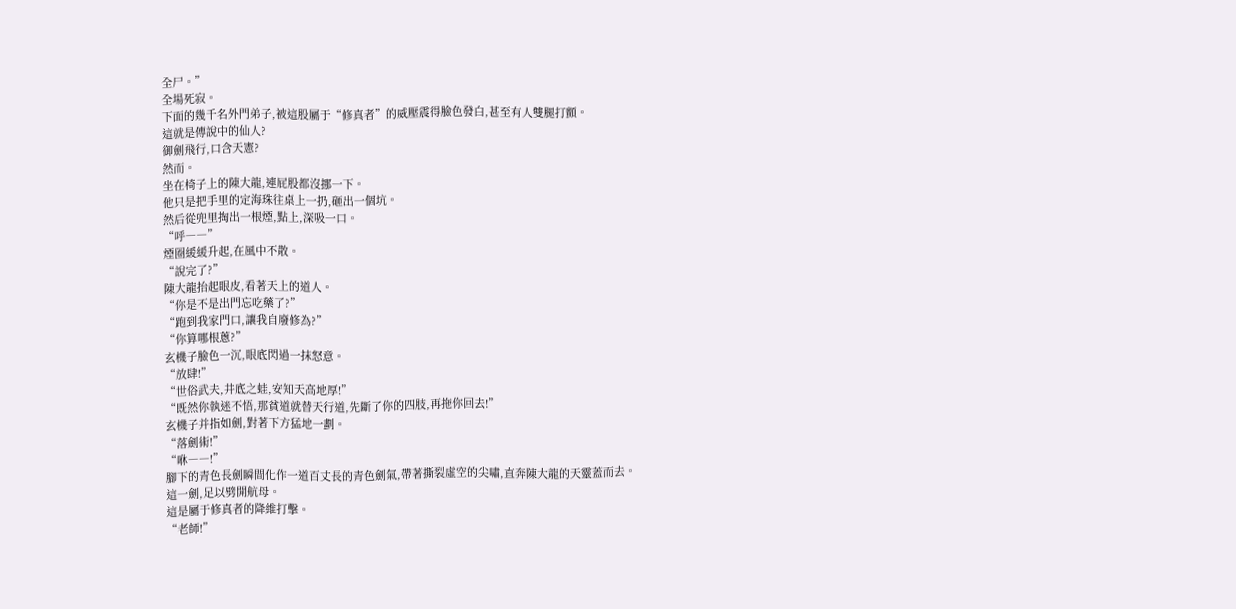全尸。”
全場死寂。
下面的幾千名外門弟子,被這股屬于“修真者”的威壓震得臉色發白,甚至有人雙腿打顫。
這就是傳說中的仙人?
御劍飛行,口含天憲?
然而。
坐在椅子上的陳大龍,連屁股都沒挪一下。
他只是把手里的定海珠往桌上一扔,砸出一個坑。
然后從兜里掏出一根煙,點上,深吸一口。
“呼――”
煙圈緩緩升起,在風中不散。
“說完了?”
陳大龍抬起眼皮,看著天上的道人。
“你是不是出門忘吃藥了?”
“跑到我家門口,讓我自廢修為?”
“你算哪根蔥?”
玄機子臉色一沉,眼底閃過一抹怒意。
“放肆!”
“世俗武夫,井底之蛙,安知天高地厚!”
“既然你執迷不悟,那貧道就替天行道,先斷了你的四肢,再拖你回去!”
玄機子并指如劍,對著下方猛地一劃。
“落劍術!”
“咻――!”
腳下的青色長劍瞬間化作一道百丈長的青色劍氣,帶著撕裂虛空的尖嘯,直奔陳大龍的天靈蓋而去。
這一劍,足以劈開航母。
這是屬于修真者的降維打擊。
“老師!”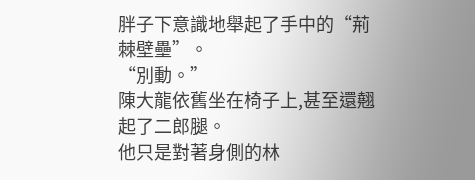胖子下意識地舉起了手中的“荊棘壁壘”。
“別動。”
陳大龍依舊坐在椅子上,甚至還翹起了二郎腿。
他只是對著身側的林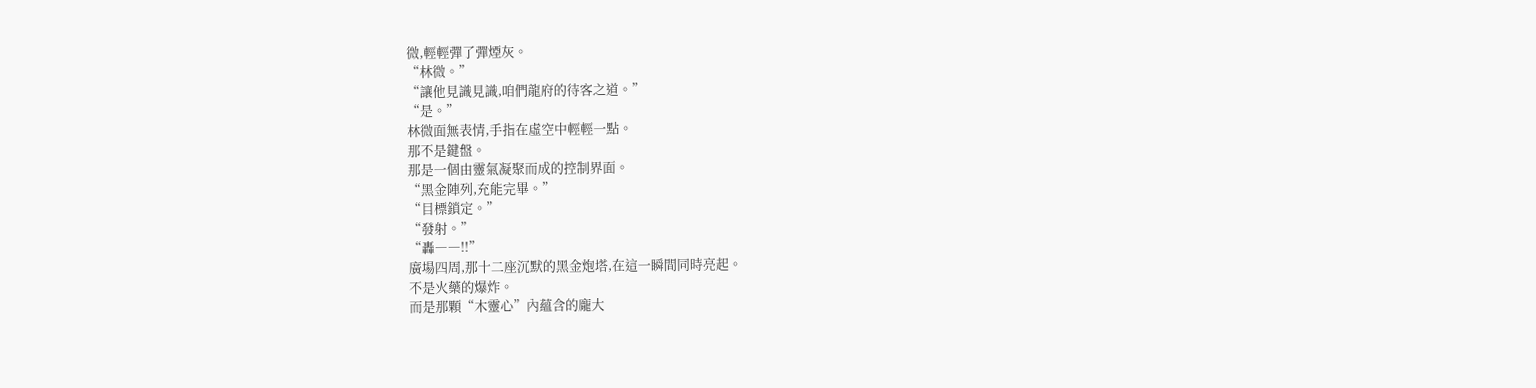微,輕輕彈了彈煙灰。
“林微。”
“讓他見識見識,咱們龍府的待客之道。”
“是。”
林微面無表情,手指在虛空中輕輕一點。
那不是鍵盤。
那是一個由靈氣凝聚而成的控制界面。
“黑金陣列,充能完畢。”
“目標鎖定。”
“發射。”
“轟――!!”
廣場四周,那十二座沉默的黑金炮塔,在這一瞬間同時亮起。
不是火藥的爆炸。
而是那顆“木靈心”內蘊含的龐大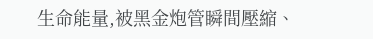生命能量,被黑金炮管瞬間壓縮、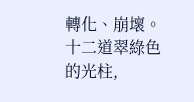轉化、崩壞。
十二道翠綠色的光柱,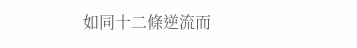如同十二條逆流而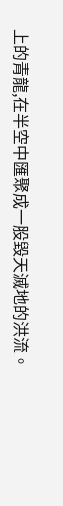上的青龍,在半空中匯聚成一股毀天滅地的洪流。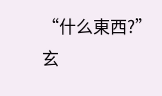“什么東西?”
玄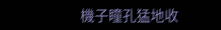機子瞳孔猛地收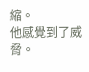縮。
他感覺到了威脅。